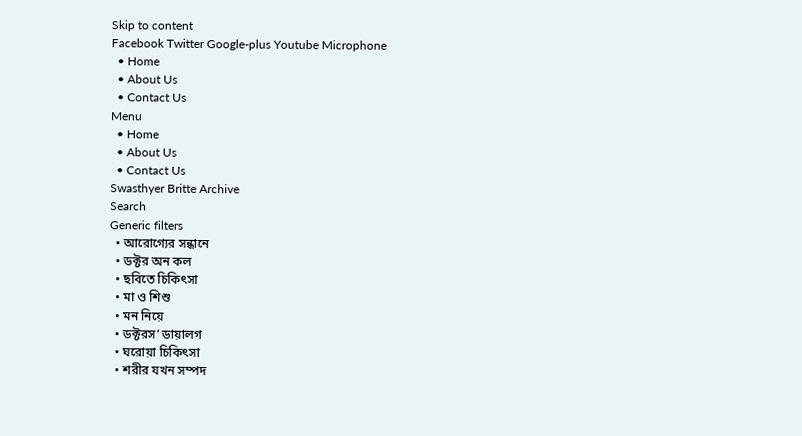Skip to content
Facebook Twitter Google-plus Youtube Microphone
  • Home
  • About Us
  • Contact Us
Menu
  • Home
  • About Us
  • Contact Us
Swasthyer Britte Archive
Search
Generic filters
  • আরোগ্যের সন্ধানে
  • ডক্টর অন কল
  • ছবিতে চিকিৎসা
  • মা ও শিশু
  • মন নিয়ে
  • ডক্টরস’ ডায়ালগ
  • ঘরোয়া চিকিৎসা
  • শরীর যখন সম্পদ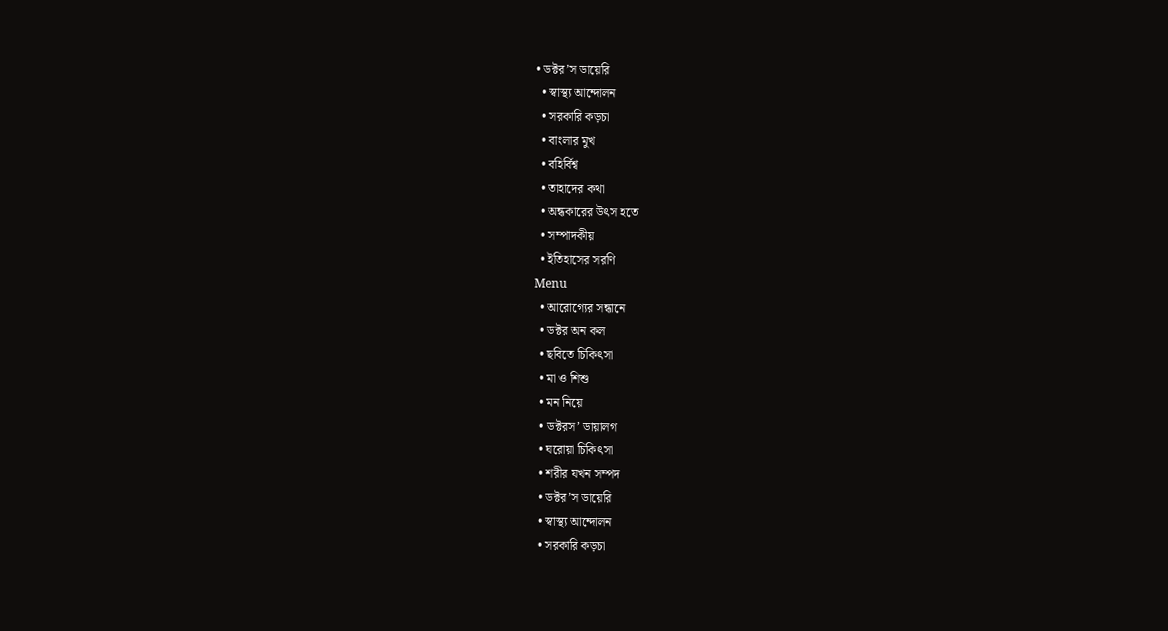• ডক্টর’স ডায়েরি
  • স্বাস্থ্য আন্দোলন
  • সরকারি কড়চা
  • বাংলার মুখ
  • বহির্বিশ্ব
  • তাহাদের কথা
  • অন্ধকারের উৎস হতে
  • সম্পাদকীয়
  • ইতিহাসের সরণি
Menu
  • আরোগ্যের সন্ধানে
  • ডক্টর অন কল
  • ছবিতে চিকিৎসা
  • মা ও শিশু
  • মন নিয়ে
  • ডক্টরস’ ডায়ালগ
  • ঘরোয়া চিকিৎসা
  • শরীর যখন সম্পদ
  • ডক্টর’স ডায়েরি
  • স্বাস্থ্য আন্দোলন
  • সরকারি কড়চা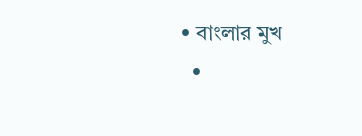• বাংলার মুখ
  •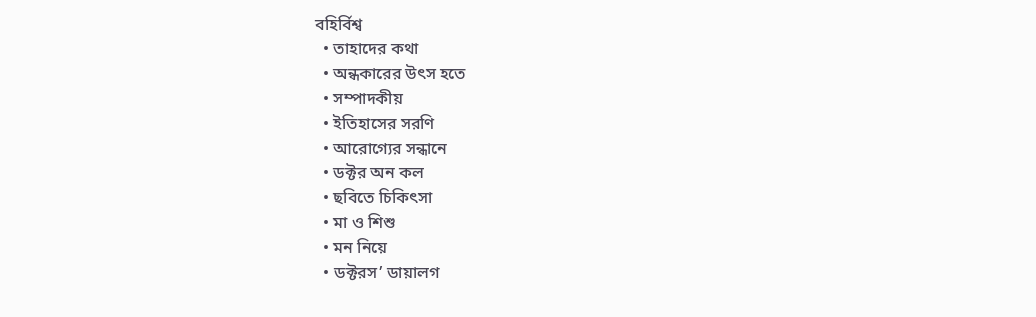বহির্বিশ্ব
  • তাহাদের কথা
  • অন্ধকারের উৎস হতে
  • সম্পাদকীয়
  • ইতিহাসের সরণি
  • আরোগ্যের সন্ধানে
  • ডক্টর অন কল
  • ছবিতে চিকিৎসা
  • মা ও শিশু
  • মন নিয়ে
  • ডক্টরস’ ডায়ালগ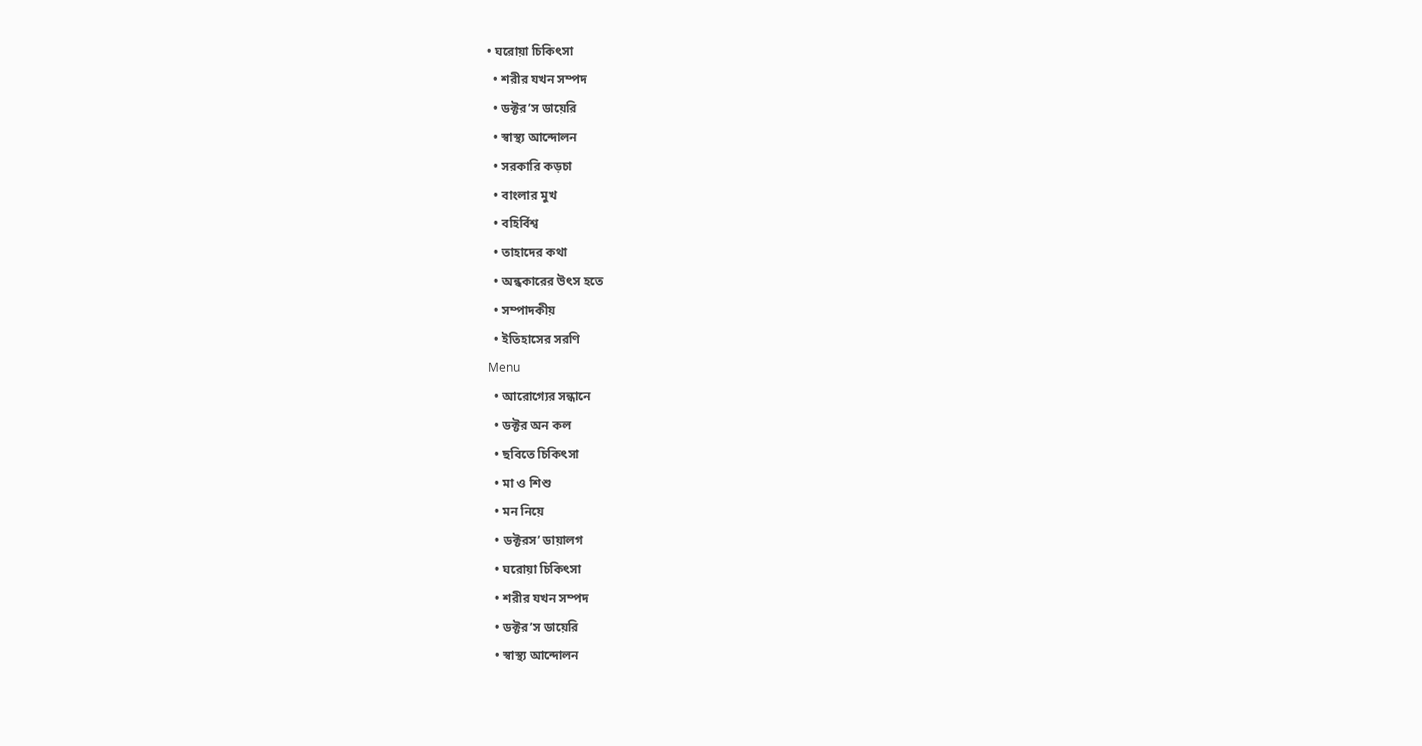• ঘরোয়া চিকিৎসা
  • শরীর যখন সম্পদ
  • ডক্টর’স ডায়েরি
  • স্বাস্থ্য আন্দোলন
  • সরকারি কড়চা
  • বাংলার মুখ
  • বহির্বিশ্ব
  • তাহাদের কথা
  • অন্ধকারের উৎস হতে
  • সম্পাদকীয়
  • ইতিহাসের সরণি
Menu
  • আরোগ্যের সন্ধানে
  • ডক্টর অন কল
  • ছবিতে চিকিৎসা
  • মা ও শিশু
  • মন নিয়ে
  • ডক্টরস’ ডায়ালগ
  • ঘরোয়া চিকিৎসা
  • শরীর যখন সম্পদ
  • ডক্টর’স ডায়েরি
  • স্বাস্থ্য আন্দোলন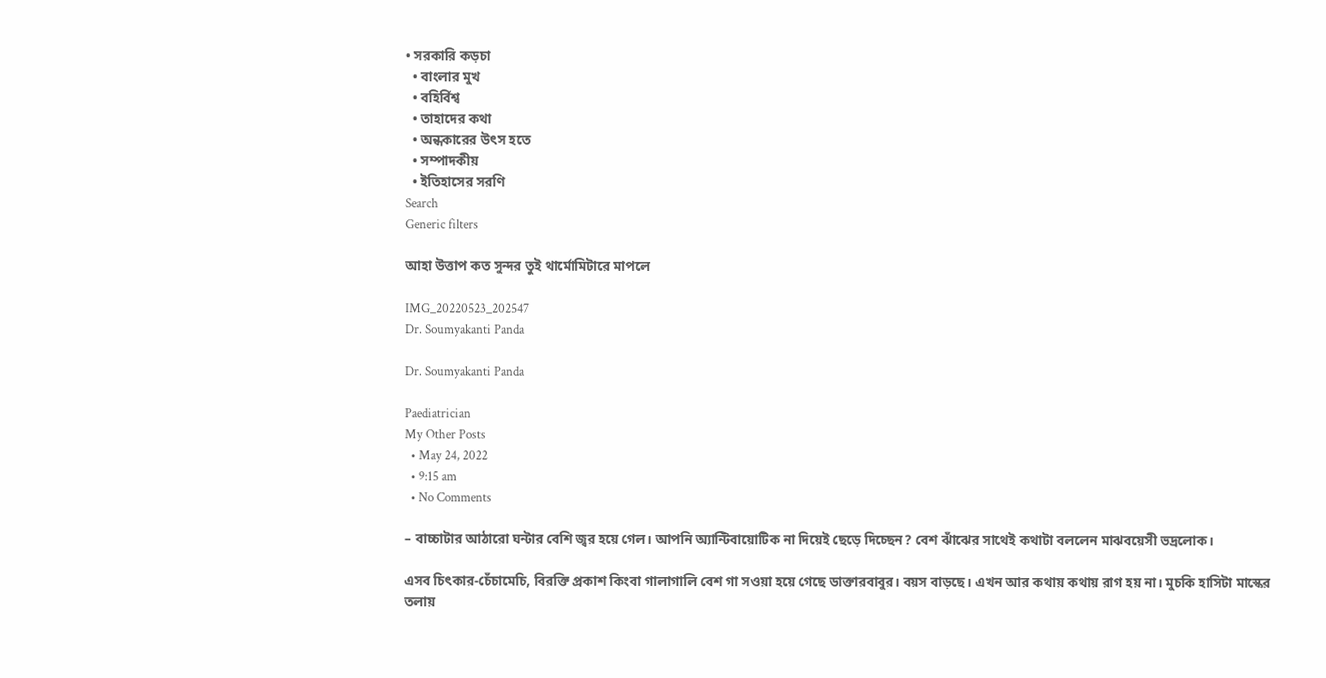• সরকারি কড়চা
  • বাংলার মুখ
  • বহির্বিশ্ব
  • তাহাদের কথা
  • অন্ধকারের উৎস হতে
  • সম্পাদকীয়
  • ইতিহাসের সরণি
Search
Generic filters

আহা উত্তাপ কত সুন্দর তুই থার্মোমিটারে মাপলে

IMG_20220523_202547
Dr. Soumyakanti Panda

Dr. Soumyakanti Panda

Paediatrician
My Other Posts
  • May 24, 2022
  • 9:15 am
  • No Comments

– বাচ্চাটার আঠারো ঘন্টার বেশি জ্বর হয়ে গেল। আপনি অ্যান্টিবায়োটিক না দিয়েই ছেড়ে দিচ্ছেন? বেশ ঝাঁঝের সাথেই কথাটা বললেন মাঝবয়েসী ভদ্রলোক।

এসব চিৎকার-চেঁচামেচি, বিরক্তি প্রকাশ কিংবা গালাগালি বেশ গা সওয়া হয়ে গেছে ডাক্তারবাবুর। বয়স বাড়ছে। এখন আর কথায় কথায় রাগ হয় না। মুচকি হাসিটা মাস্কের তলায়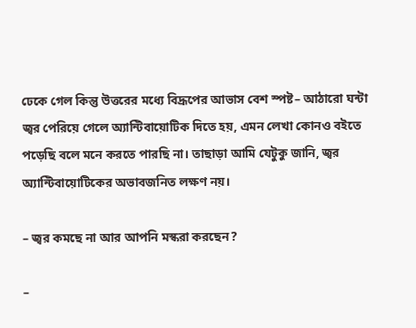ঢেকে গেল কিন্তু উত্তরের মধ্যে বিদ্রূপের আভাস বেশ স্পষ্ট– আঠারো ঘন্টা জ্বর পেরিয়ে গেলে অ্যান্টিবায়োটিক দিতে হয়, এমন লেখা কোনও বইতে পড়েছি বলে মনে করতে পারছি না। তাছাড়া আমি যেটুকু জানি, জ্বর অ্যান্টিবায়োটিকের অভাবজনিত লক্ষণ নয়।

– জ্বর কমছে না আর আপনি মস্করা করছেন?

–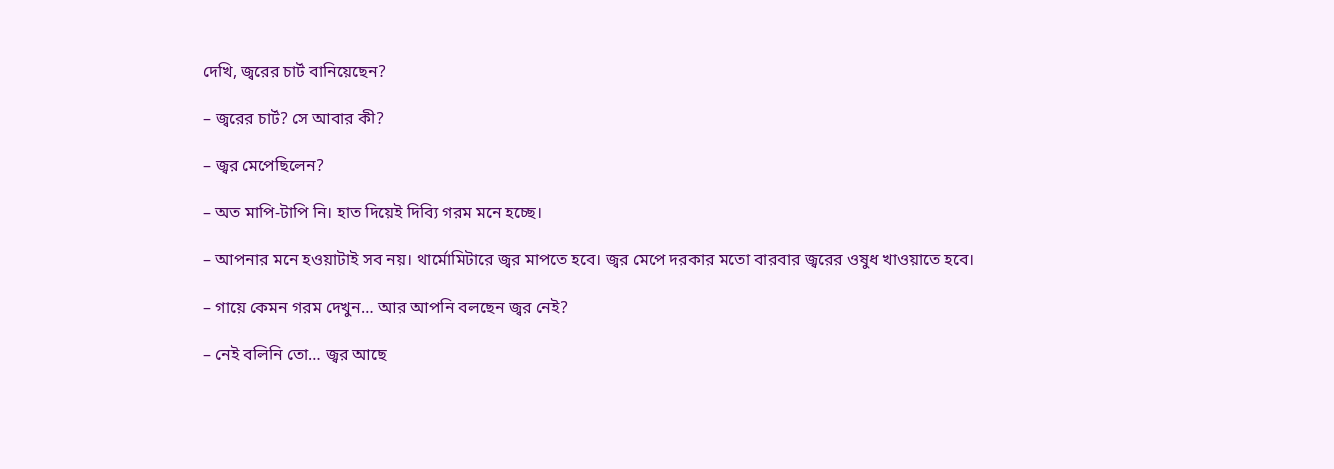দেখি, জ্বরের চার্ট বানিয়েছেন?

– জ্বরের চার্ট? সে আবার কী?

– জ্বর মেপেছিলেন?

– অত মাপি-টাপি নি। হাত দিয়েই দিব্যি গরম মনে হচ্ছে।

– আপনার মনে হওয়াটাই সব নয়। থার্মোমিটারে জ্বর মাপতে হবে। জ্বর মেপে দরকার মতো বারবার জ্বরের ওষুধ খাওয়াতে হবে।

– গায়ে কেমন গরম দেখুন… আর আপনি বলছেন জ্বর নেই?

– নেই বলিনি তো… জ্বর আছে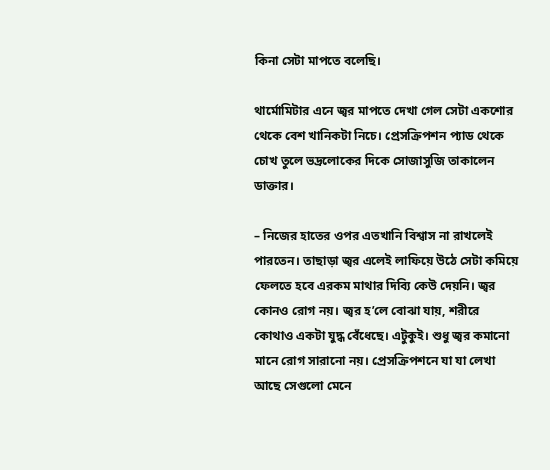কিনা সেটা মাপতে বলেছি।

থার্মোমিটার এনে জ্বর মাপতে দেখা গেল সেটা একশোর থেকে বেশ খানিকটা নিচে। প্রেসক্রিপশন প্যাড থেকে চোখ তুলে ভদ্রলোকের দিকে সোজাসুজি তাকালেন ডাক্তার।

– নিজের হাতের ওপর এতখানি বিশ্বাস না রাখলেই পারতেন। তাছাড়া জ্বর এলেই লাফিয়ে উঠে সেটা কমিয়ে ফেলতে হবে এরকম মাথার দিব্যি কেউ দেয়নি। জ্বর কোনও রোগ নয়। জ্বর হ’লে বোঝা যায়, শরীরে কোথাও একটা যুদ্ধ বেঁধেছে। এটুকুই। শুধু জ্বর কমানো মানে রোগ সারানো নয়। প্রেসক্রিপশনে যা যা লেখা আছে সেগুলো মেনে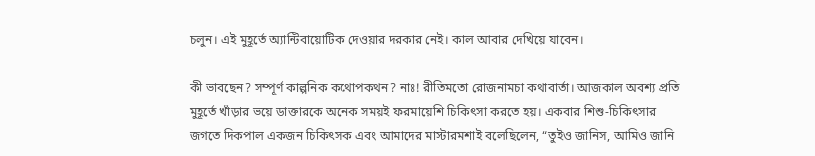চলুন। এই মুহূর্তে অ্যান্টিবায়োটিক দেওয়ার দরকার নেই। কাল আবার দেখিয়ে যাবেন।

কী ভাবছেন? সম্পূর্ণ কাল্পনিক কথোপকথন? নাঃ! রীতিমতো রোজনামচা কথাবার্তা। আজকাল অবশ্য প্রতি মুহূর্তে খাঁড়ার ভয়ে ডাক্তারকে অনেক সময়ই ফরমায়েশি চিকিৎসা করতে হয়। একবার শিশু-চিকিৎসার জগতে দিকপাল একজন চিকিৎসক এবং আমাদের মাস্টারমশাই বলেছিলেন, “তুইও জানিস, আমিও জানি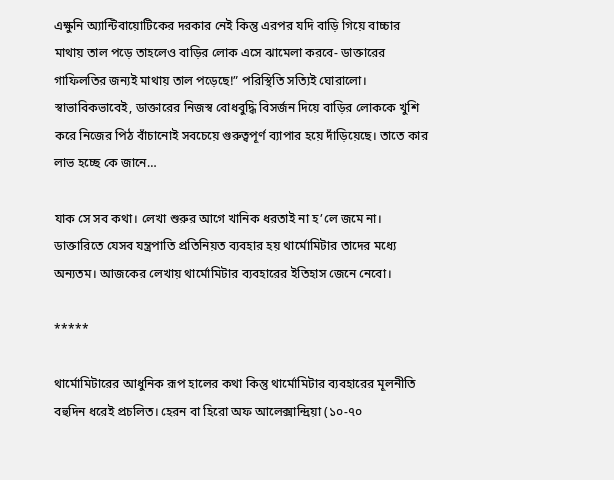এক্ষুনি অ্যান্টিবায়োটিকের দরকার নেই কিন্তু এরপর যদি বাড়ি গিয়ে বাচ্চার মাথায় তাল পড়ে তাহলেও বাড়ির লোক এসে ঝামেলা করবে- ডাক্তারের গাফিলতির জন্যই মাথায় তাল পড়েছে!” পরিস্থিতি সত্যিই ঘোরালো। স্বাভাবিকভাবেই, ডাক্তারের নিজস্ব বোধবুদ্ধি বিসর্জন দিয়ে বাড়ির লোককে খুশি করে নিজের পিঠ বাঁচানোই সবচেয়ে গুরুত্বপূর্ণ ব্যাপার হয়ে দাঁড়িয়েছে। তাতে কার লাভ হচ্ছে কে জানে…

যাক সে সব কথা। লেখা শুরুর আগে খানিক ধরতাই না হ’লে জমে না। ডাক্তারিতে যেসব যন্ত্রপাতি প্রতিনিয়ত ব্যবহার হয় থার্মোমিটার তাদের মধ্যে অন্যতম। আজকের লেখায় থার্মোমিটার ব্যবহারের ইতিহাস জেনে নেবো।

*****

থার্মোমিটারের আধুনিক রূপ হালের কথা কিন্তু থার্মোমিটার ব্যবহারের মূলনীতি বহুদিন ধরেই প্রচলিত। হেরন বা হিরো অফ আলেক্সান্দ্রিয়া (১০-৭০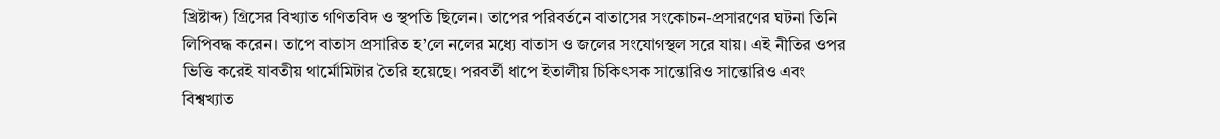খ্রিষ্টাব্দ) গ্রিসের বিখ্যাত গণিতবিদ ও স্থপতি ছিলেন। তাপের পরিবর্তনে বাতাসের সংকোচন-প্রসারণের ঘটনা তিনি লিপিবদ্ধ করেন। তাপে বাতাস প্রসারিত হ’লে নলের মধ্যে বাতাস ও জলের সংযোগস্থল সরে যায়। এই নীতির ওপর ভিত্তি করেই যাবতীয় থার্মোমিটার তৈরি হয়েছে। পরবর্তী ধাপে ইতালীয় চিকিৎসক সান্তোরিও সান্তোরিও এবং বিশ্বখ্যাত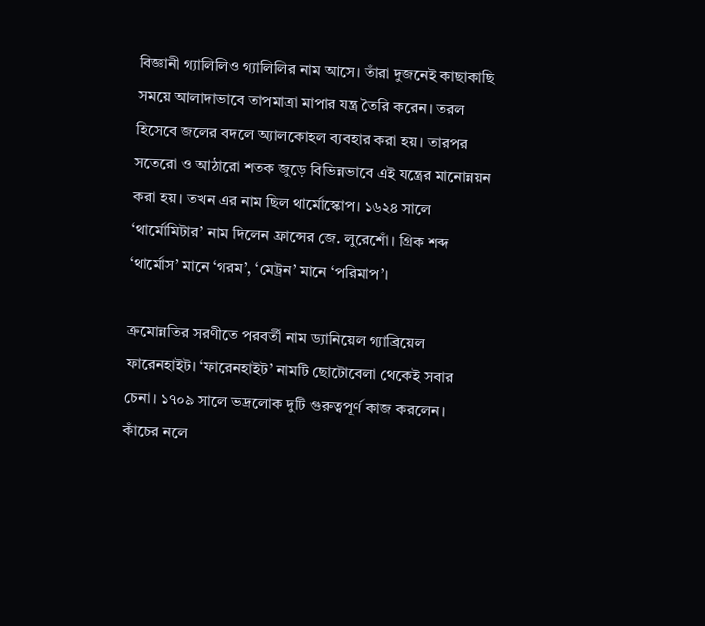বিজ্ঞানী গ্যালিলিও গ্যালিলির নাম আসে। তাঁরা দুজনেই কাছাকাছি সময়ে আলাদাভাবে তাপমাত্রা মাপার যন্ত্র তৈরি করেন। তরল হিসেবে জলের বদলে অ্যালকোহল ব্যবহার করা হয়। তারপর সতেরো ও আঠারো শতক জুড়ে বিভিন্নভাবে এই যন্ত্রের মানোন্নয়ন করা হয়। তখন এর নাম ছিল থার্মোস্কোপ। ১৬২৪ সালে ‘থার্মোমিটার’ নাম দিলেন ফ্রান্সের জে. লুরেশোঁ। গ্রিক শব্দ ‘থার্মোস’ মানে ‘গরম’, ‘মেট্রন’ মানে ‘পরিমাপ’।

ক্রমোন্নতির সরণীতে পরবর্তী নাম ড্যানিয়েল গ্যাব্রিয়েল ফারেনহাইট। ‘ফারেনহাইট’ নামটি ছোটোবেলা থেকেই সবার চেনা। ১৭০৯ সালে ভদ্রলোক দুটি গুরুত্বপূর্ণ কাজ করলেন। কাঁচের নলে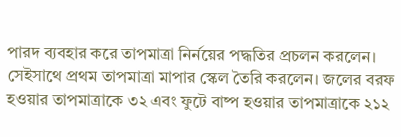পারদ ব্যবহার করে তাপমাত্রা নির্নয়ের পদ্ধতির প্রচলন করলেন। সেইসাথে প্রথম তাপমাত্রা মাপার স্কেল তৈরি করলেন। জলের বরফ হওয়ার তাপমাত্রাকে ৩২ এবং ফুটে বাষ্প হওয়ার তাপমাত্রাকে ২১২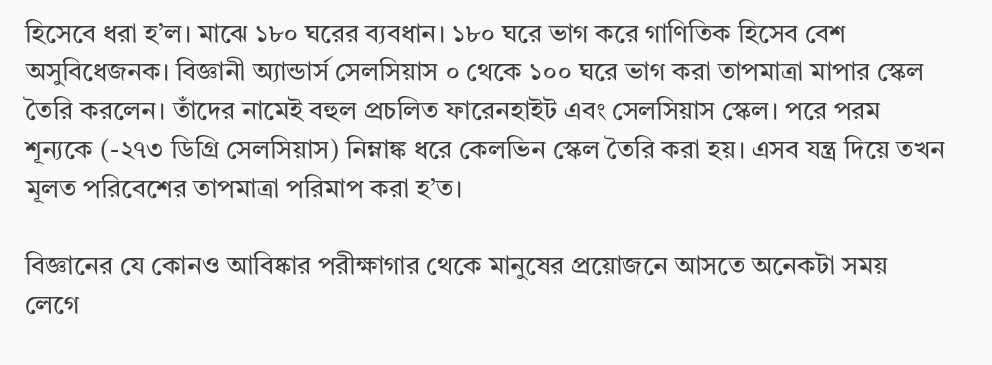হিসেবে ধরা হ’ল। মাঝে ১৮০ ঘরের ব্যবধান। ১৮০ ঘরে ভাগ করে গাণিতিক হিসেব বেশ অসুবিধেজনক। বিজ্ঞানী অ্যান্ডার্স সেলসিয়াস ০ থেকে ১০০ ঘরে ভাগ করা তাপমাত্রা মাপার স্কেল তৈরি করলেন। তাঁদের নামেই বহুল প্রচলিত ফারেনহাইট এবং সেলসিয়াস স্কেল। পরে পরম শূন্যকে (-২৭৩ ডিগ্রি সেলসিয়াস) নিম্নাঙ্ক ধরে কেলভিন স্কেল তৈরি করা হয়। এসব যন্ত্র দিয়ে তখন মূলত পরিবেশের তাপমাত্রা পরিমাপ করা হ’ত।

বিজ্ঞানের যে কোনও আবিষ্কার পরীক্ষাগার থেকে মানুষের প্রয়োজনে আসতে অনেকটা সময় লেগে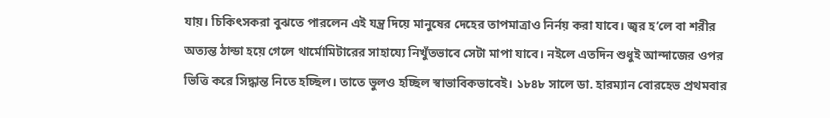যায়। চিকিৎসকরা বুঝতে পারলেন এই যন্ত্র দিয়ে মানুষের দেহের তাপমাত্রাও নির্নয় করা যাবে। জ্বর হ’লে বা শরীর অত্যন্ত ঠান্ডা হয়ে গেলে থার্মোমিটারের সাহায্যে নিখুঁতভাবে সেটা মাপা যাবে। নইলে এতদিন শুধুই আন্দাজের ওপর ভিত্তি করে সিদ্ধান্ত নিতে হচ্ছিল। তাতে ভুলও হচ্ছিল স্বাভাবিকভাবেই। ১৮৪৮ সালে ডা. হারম্যান বোরহেভ প্রথমবার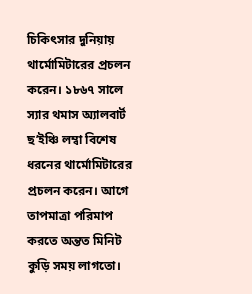চিকিৎসার দুনিয়ায় থার্মোমিটারের প্রচলন করেন। ১৮৬৭ সালে স্যার থমাস অ্যালবার্ট ছ’ইঞ্চি লম্বা বিশেষ ধরনের থার্মোমিটারের প্রচলন করেন। আগে তাপমাত্রা পরিমাপ করতে অন্তত মিনিট কুড়ি সময় লাগতো।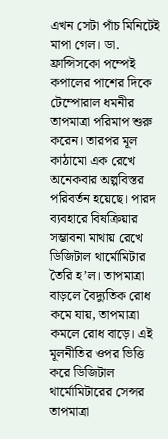এখন সেটা পাঁচ মিনিটেই মাপা গেল। ডা. ফ্রান্সিসকো পম্পেই কপালের পাশের দিকে টেম্পোরাল ধমনীর তাপমাত্রা পরিমাপ শুরু করেন। তারপর মূল কাঠামো এক রেখে অনেকবার অল্পবিস্তর পরিবর্তন হয়েছে। পারদ ব্যবহারে বিষক্রিয়ার সম্ভাবনা মাথায় রেখে ডিজিটাল থার্মোমিটার তৈরি হ’ল। তাপমাত্রা বাড়লে বৈদ্যুতিক রোধ কমে যায়, তাপমাত্রা কমলে রোধ বাড়ে। এই মূলনীতির ওপর ভিত্তি করে ডিজিটাল থার্মোমিটারের সেন্সর তাপমাত্রা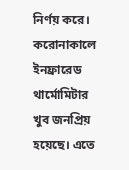নির্ণয় করে। করোনাকালে ইনফ্রারেড থার্মোমিটার খুব জনপ্রিয় হয়েছে। এতে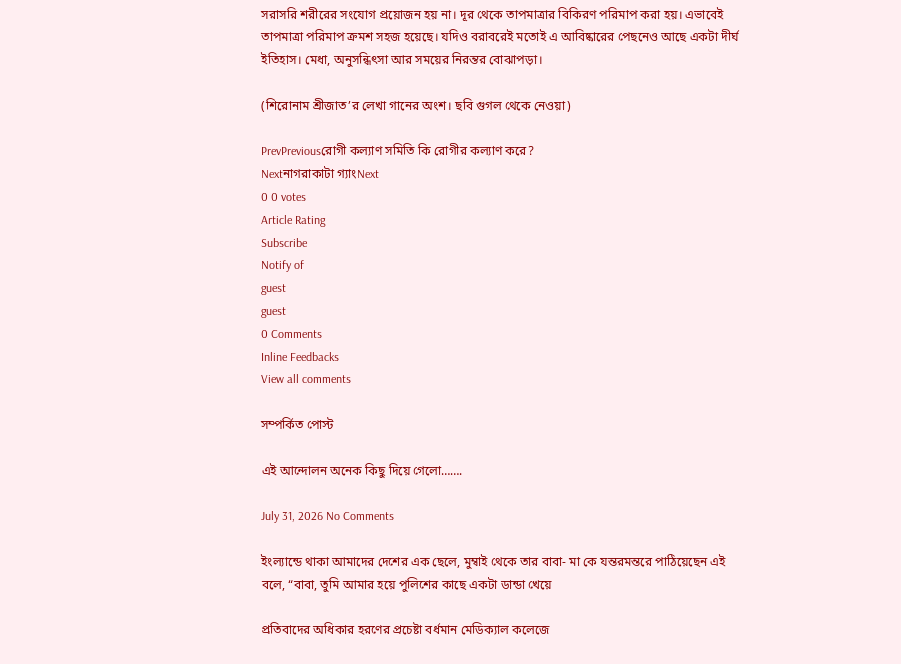সরাসরি শরীরের সংযোগ প্রয়োজন হয় না। দূর থেকে তাপমাত্রার বিকিরণ পরিমাপ করা হয়। এভাবেই তাপমাত্রা পরিমাপ ক্রমশ সহজ হয়েছে। যদিও বরাবরেই মতোই এ আবিষ্কারের পেছনেও আছে একটা দীর্ঘ ইতিহাস। মেধা, অনুসন্ধিৎসা আর সময়ের নিরন্তর বোঝাপড়া।

(শিরোনাম শ্রীজাত’র লেখা গানের অংশ। ছবি গুগল থেকে নেওয়া)

PrevPreviousরোগী কল্যাণ সমিতি কি রোগীর কল্যাণ করে?
Nextনাগরাকাটা গ্যাংNext
0 0 votes
Article Rating
Subscribe
Notify of
guest
guest
0 Comments
Inline Feedbacks
View all comments

সম্পর্কিত পোস্ট

এই আন্দোলন অনেক কিছু দিয়ে গেলো…….

July 31, 2026 No Comments

ইংল্যান্ডে থাকা আমাদের দেশের এক ছেলে, মুম্বাই থেকে তার বাবা- মা কে যন্তরমন্তরে পাঠিয়েছেন এই বলে, “বাবা, তুমি আমার হয়ে পুলিশের কাছে একটা ডান্ডা খেয়ে

প্রতিবাদের অধিকার হরণের প্রচেষ্টা বর্ধমান মেডিক্যাল কলেজে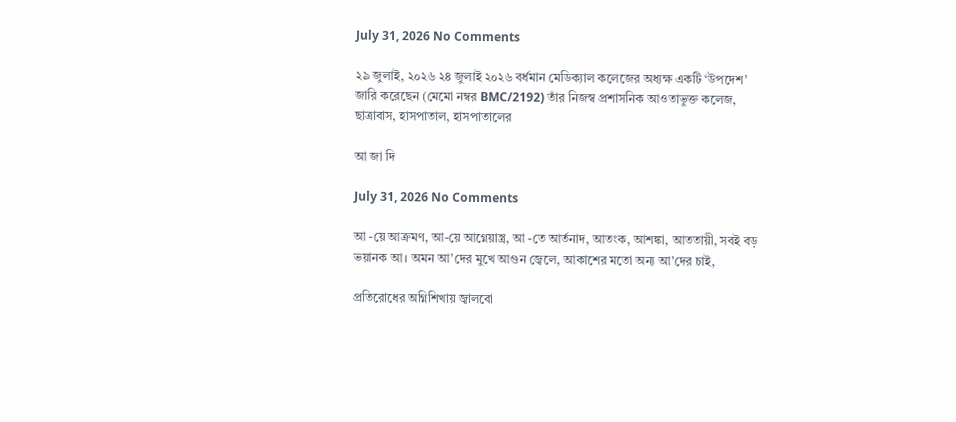July 31, 2026 No Comments

২৯ জুলাই, ২০২৬ ২৪ জুলাই ২০২৬ বর্ধমান মেডিক্যাল কলেজের অধ্যক্ষ একটি ‘উপদেশ’ জারি করেছেন (মেমো নম্বর BMC/2192) তাঁর নিজস্ব প্রশাসনিক আওতাভুক্ত কলেজ, ছাত্রাবাস, হাসপাতাল, হাসপাতালের

আ জা দি

July 31, 2026 No Comments

আ -য়ে আক্রমণ, আ-য়ে আগ্নেয়াস্ত্র, আ -তে আর্তনাদ, আতংক, আশঙ্কা, আততায়ী, সবই বড় ভয়ানক আ। অমন আ’দের মুখে আগুন জ্বেলে, আকাশের মতো অন্য আ’দের চাই,

প্রতিরোধের অগ্নিশিখায় জ্বালবো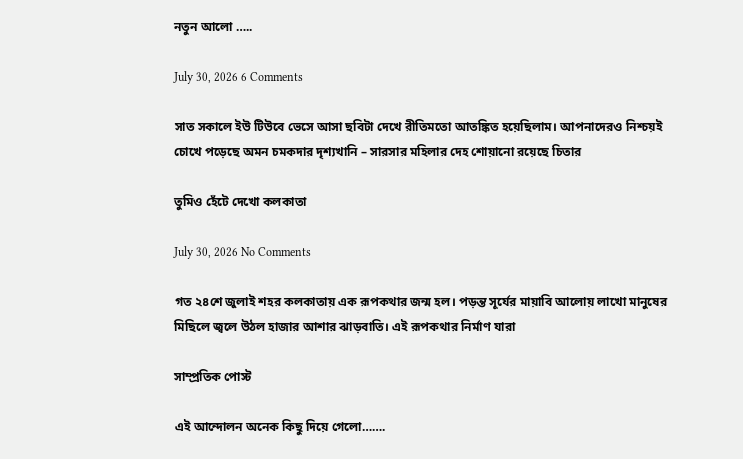নতুন আলো …..

July 30, 2026 6 Comments

সাত সকালে ইউ টিউবে ভেসে আসা ছবিটা দেখে রীতিমতো আতঙ্কিত হয়েছিলাম। আপনাদের‌ও নিশ্চয়ই চোখে পড়েছে অমন চমকদার দৃশ্যখানি – সারসার মহিলার দেহ শোয়ানো রয়েছে চিতার

তুমিও হেঁটে দেখো কলকাতা

July 30, 2026 No Comments

গত ২৪শে জুলাই শহর কলকাতায় এক রূপকথার জন্ম হল। পড়ন্ত সূর্যের মায়াবি আলোয় লাখো মানুষের মিছিলে জ্বলে উঠল হাজার আশার ঝাড়বাতি। এই রূপকথার নির্মাণ যারা

সাম্প্রতিক পোস্ট

এই আন্দোলন অনেক কিছু দিয়ে গেলো…….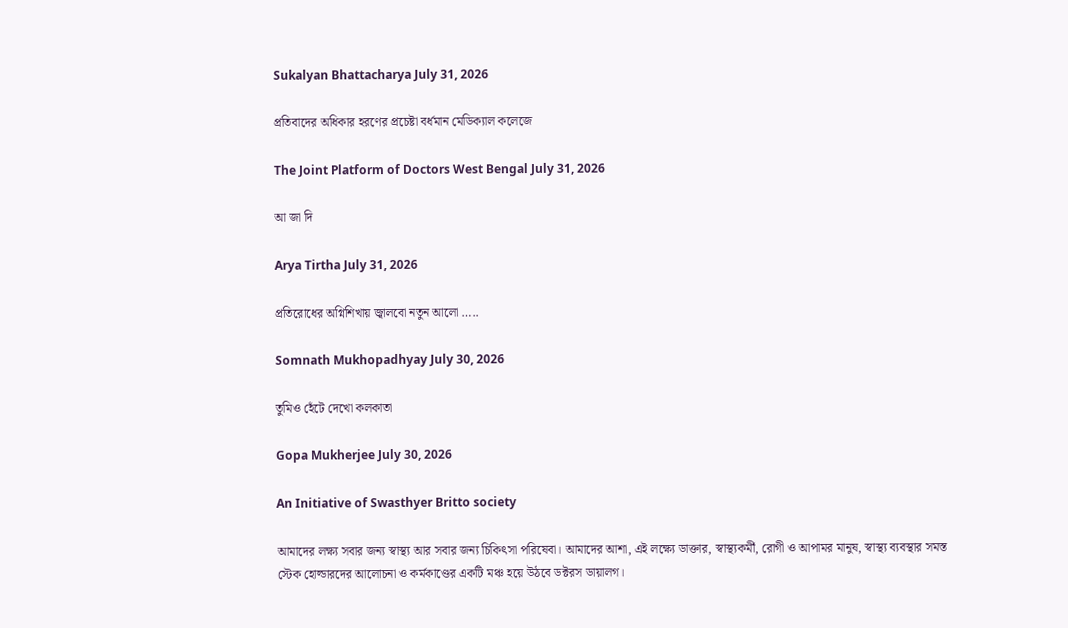Sukalyan Bhattacharya July 31, 2026

প্রতিবাদের অধিকার হরণের প্রচেষ্টা বর্ধমান মেডিক্যাল কলেজে

The Joint Platform of Doctors West Bengal July 31, 2026

আ জা দি

Arya Tirtha July 31, 2026

প্রতিরোধের অগ্নিশিখায় জ্বালবো নতুন আলো …..

Somnath Mukhopadhyay July 30, 2026

তুমিও হেঁটে দেখো কলকাতা

Gopa Mukherjee July 30, 2026

An Initiative of Swasthyer Britto society

আমাদের লক্ষ্য সবার জন্য স্বাস্থ্য আর সবার জন্য চিকিৎসা পরিষেবা। আমাদের আশা, এই লক্ষ্যে ডাক্তার, স্বাস্থ্যকর্মী, রোগী ও আপামর মানুষ, স্বাস্থ্য ব্যবস্থার সমস্ত স্টেক হোল্ডারদের আলোচনা ও কর্মকাণ্ডের একটি মঞ্চ হয়ে উঠবে ডক্টরস ডায়ালগ।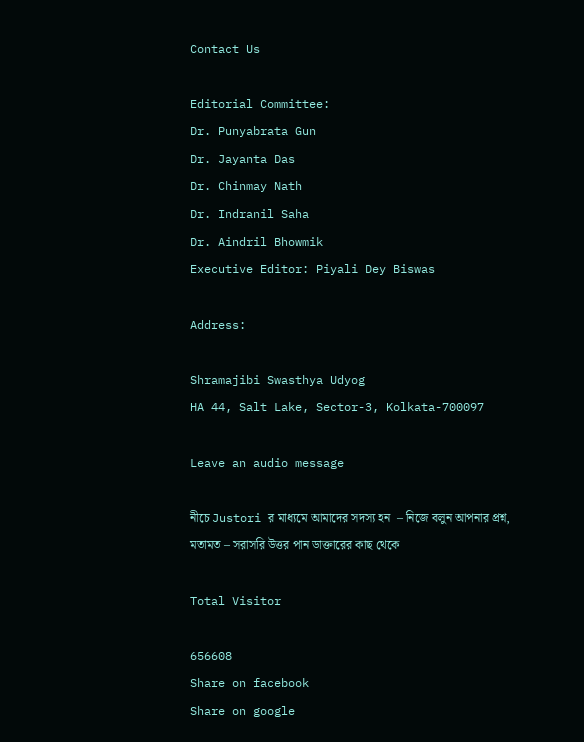Contact Us

Editorial Committee:
Dr. Punyabrata Gun
Dr. Jayanta Das
Dr. Chinmay Nath
Dr. Indranil Saha
Dr. Aindril Bhowmik
Executive Editor: Piyali Dey Biswas

Address:

Shramajibi Swasthya Udyog
HA 44, Salt Lake, Sector-3, Kolkata-700097

Leave an audio message

নীচে Justori র মাধ্যমে আমাদের সদস্য হন  – নিজে বলুন আপনার প্রশ্ন, মতামত – সরাসরি উত্তর পান ডাক্তারের কাছ থেকে

Total Visitor

656608
Share on facebook
Share on google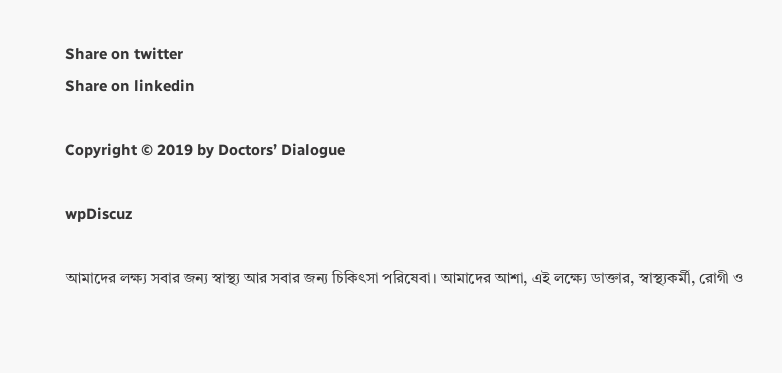Share on twitter
Share on linkedin

Copyright © 2019 by Doctors’ Dialogue

wpDiscuz

আমাদের লক্ষ্য সবার জন্য স্বাস্থ্য আর সবার জন্য চিকিৎসা পরিষেবা। আমাদের আশা, এই লক্ষ্যে ডাক্তার, স্বাস্থ্যকর্মী, রোগী ও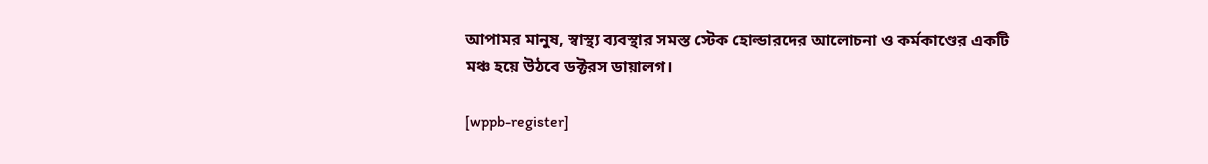আপামর মানুষ, স্বাস্থ্য ব্যবস্থার সমস্ত স্টেক হোল্ডারদের আলোচনা ও কর্মকাণ্ডের একটি মঞ্চ হয়ে উঠবে ডক্টরস ডায়ালগ।

[wppb-register]